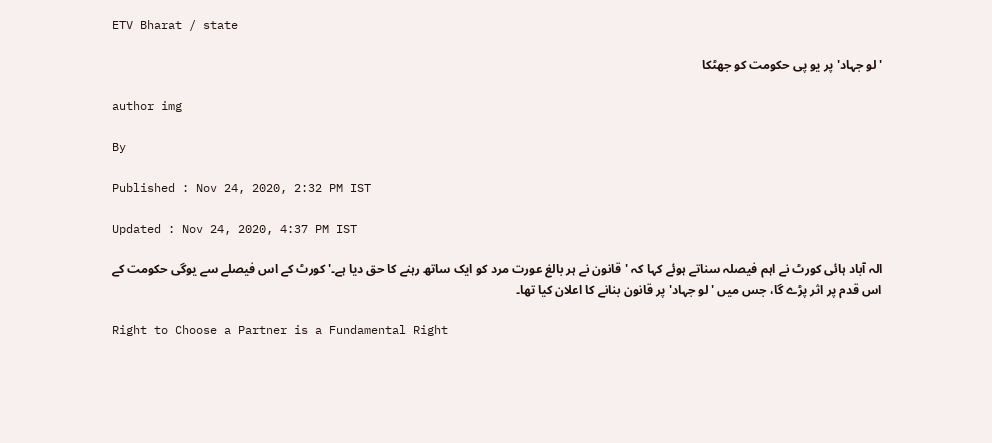ETV Bharat / state

'لو جہاد' پر یو پی حکومت کو جھٹکا

author img

By

Published : Nov 24, 2020, 2:32 PM IST

Updated : Nov 24, 2020, 4:37 PM IST

الہ آباد ہائی کورٹ نے اہم فیصلہ سناتے ہوئے کہا کہ 'قانون نے ہر بالغ عورت مرد کو ایک ساتھ رہنے کا حق دیا ہے۔' کورٹ کے اس فیصلے سے یوگی حکومت کے اس قدم پر اثر پڑے گا، جس میں 'لو جہاد' پر قانون بنانے کا اعلان کیا تھا۔

Right to Choose a Partner is a Fundamental Right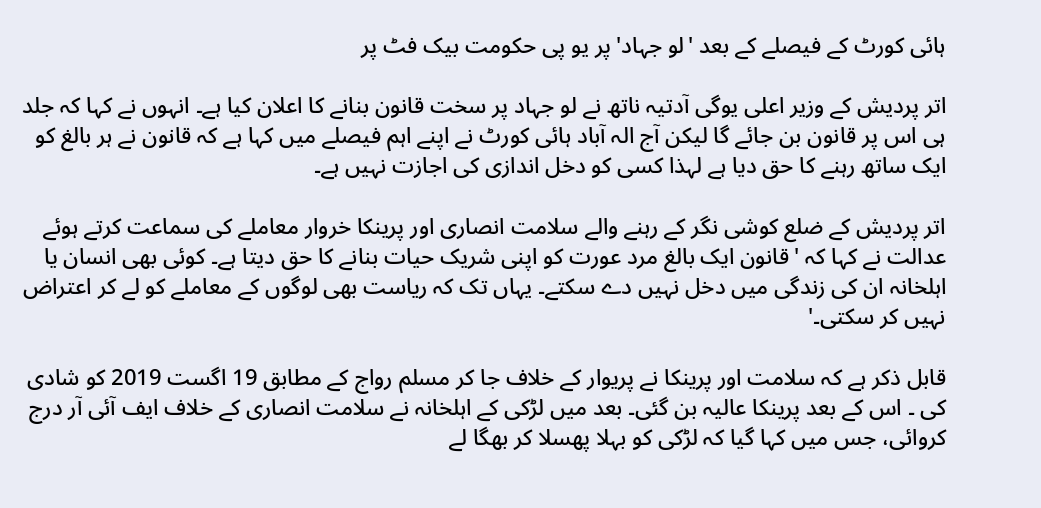ہائی کورٹ کے فیصلے کے بعد 'لو جہاد' پر یو پی حکومت بیک فٹ پر

اتر پردیش کے وزیر اعلی یوگی آدتیہ ناتھ نے لو جہاد پر سخت قانون بنانے کا اعلان کیا ہے۔ انہوں نے کہا کہ جلد ہی اس پر قانون بن جائے گا لیکن آج الہ آباد ہائی کورٹ نے اپنے اہم فیصلے میں کہا ہے کہ قانون نے ہر بالغ کو ایک ساتھ رہنے کا حق دیا ہے لہذا کسی کو دخل اندازی کی اجازت نہیں ہے۔

اتر پردیش کے ضلع کوشی نگر کے رہنے والے سلامت انصاری اور پرینکا خروار معاملے کی سماعت کرتے ہوئے عدالت نے کہا کہ 'قانون ایک بالغ مرد عورت کو اپنی شریک حیات بنانے کا حق دیتا ہے۔ کوئی بھی انسان یا اہلخانہ ان کی زندگی میں دخل نہیں دے سکتے۔ یہاں تک کہ ریاست بھی لوگوں کے معاملے کو لے کر اعتراض نہیں کر سکتی۔'

قابل ذکر ہے کہ سلامت اور پرینکا نے پریوار کے خلاف جا کر مسلم رواج کے مطابق 19 اگست 2019 کو شادی کی ۔ اس کے بعد پرینکا عالیہ بن گئی۔ بعد میں لڑکی کے اہلخانہ نے سلامت انصاری کے خلاف ایف آئی آر درج کروائی، جس میں کہا گیا کہ لڑکی کو بہلا پھسلا کر بھگا لے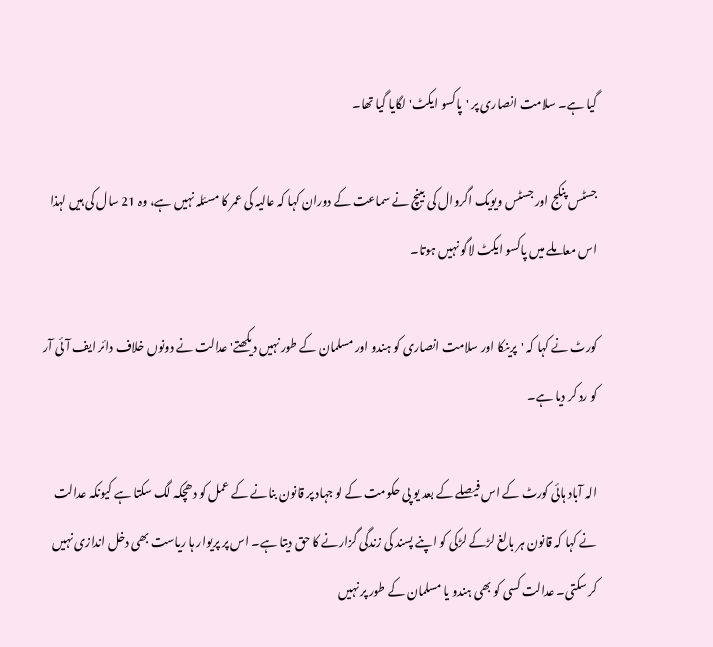گیا ہے۔ سلامت انصاری پر 'پاکسو ایکٹ' لگایا گیا تھا۔

جسٹس پنکج اور جسٹس ویویک اگروال کی بینچ نے سماعت کے دوران کہا کہ عالیہ کی عمر کا مسئلہ نہیں ہے، وہ 21 سال کی ہیں لہذا اس معاملے میں پاکسو ایکٹ لاگو نہیں ہوتا۔

کورٹ نے کہا کہ 'پرینکا اور سلامت انصاری کو ہندو اور مسلمان کے طور نہیں دیکھتے' عدالت نے دونوں خلاف دائر ایف آئی آر کو رد کر دیا ہے۔

الہ آباد ہائی کورٹ کے اس فیصلے کے بعد یو پی حکومت کے لو جہاد پر قانون بنانے کے عمل کو دھچکہ لگ سکتا ہے کیونکہ عدالت نے کہا کہ قانون ہر بالغ لڑکے لڑکی کو اپنے پسند کی زندگی گزارنے کا حق دیتا ہے۔ اس پر پریوار ہا ریاست بھی دخل اندازی نہیں کر سکتی۔ عدالت کسی کو بھی ہندو یا مسلمان کے طور پر نہیں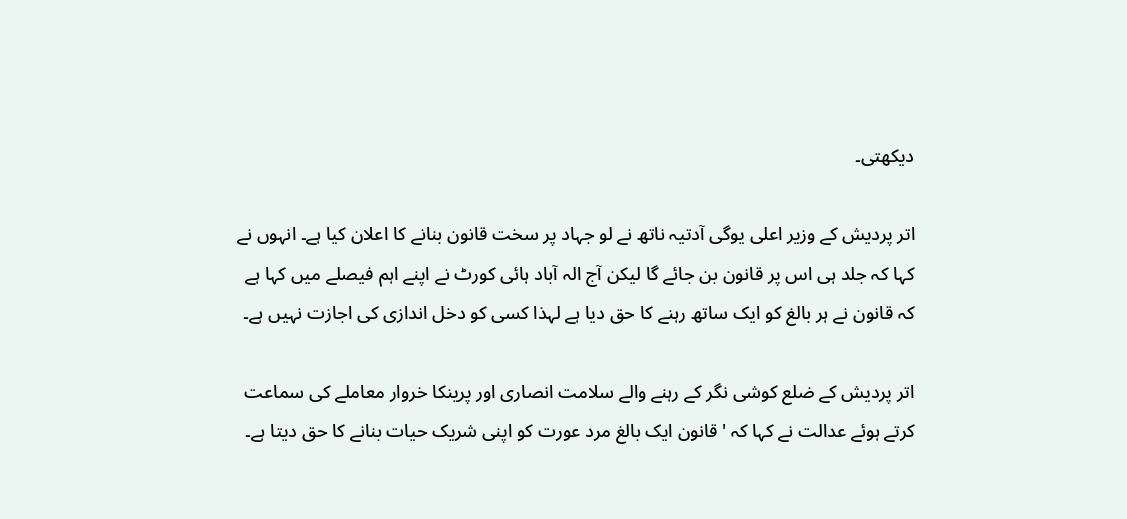دیکھتی۔

اتر پردیش کے وزیر اعلی یوگی آدتیہ ناتھ نے لو جہاد پر سخت قانون بنانے کا اعلان کیا ہے۔ انہوں نے کہا کہ جلد ہی اس پر قانون بن جائے گا لیکن آج الہ آباد ہائی کورٹ نے اپنے اہم فیصلے میں کہا ہے کہ قانون نے ہر بالغ کو ایک ساتھ رہنے کا حق دیا ہے لہذا کسی کو دخل اندازی کی اجازت نہیں ہے۔

اتر پردیش کے ضلع کوشی نگر کے رہنے والے سلامت انصاری اور پرینکا خروار معاملے کی سماعت کرتے ہوئے عدالت نے کہا کہ 'قانون ایک بالغ مرد عورت کو اپنی شریک حیات بنانے کا حق دیتا ہے۔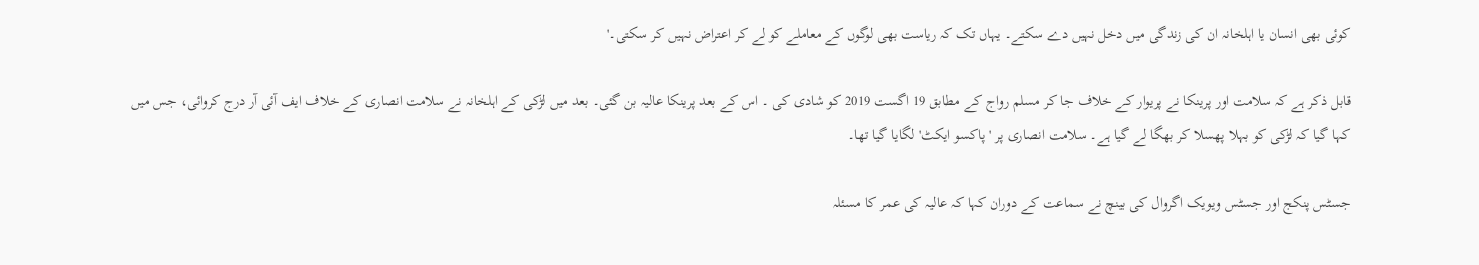کوئی بھی انسان یا اہلخانہ ان کی زندگی میں دخل نہیں دے سکتے۔ یہاں تک کہ ریاست بھی لوگوں کے معاملے کو لے کر اعتراض نہیں کر سکتی۔'

قابل ذکر ہے کہ سلامت اور پرینکا نے پریوار کے خلاف جا کر مسلم رواج کے مطابق 19 اگست 2019 کو شادی کی ۔ اس کے بعد پرینکا عالیہ بن گئی۔ بعد میں لڑکی کے اہلخانہ نے سلامت انصاری کے خلاف ایف آئی آر درج کروائی، جس میں کہا گیا کہ لڑکی کو بہلا پھسلا کر بھگا لے گیا ہے۔ سلامت انصاری پر 'پاکسو ایکٹ' لگایا گیا تھا۔

جسٹس پنکج اور جسٹس ویویک اگروال کی بینچ نے سماعت کے دوران کہا کہ عالیہ کی عمر کا مسئلہ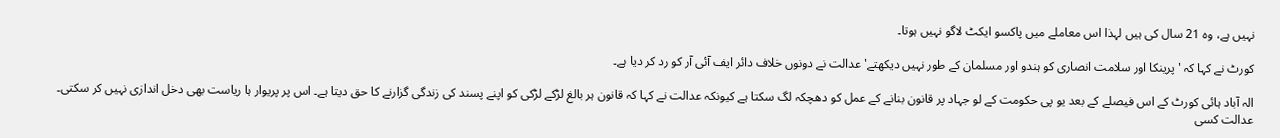نہیں ہے، وہ 21 سال کی ہیں لہذا اس معاملے میں پاکسو ایکٹ لاگو نہیں ہوتا۔

کورٹ نے کہا کہ 'پرینکا اور سلامت انصاری کو ہندو اور مسلمان کے طور نہیں دیکھتے' عدالت نے دونوں خلاف دائر ایف آئی آر کو رد کر دیا ہے۔

الہ آباد ہائی کورٹ کے اس فیصلے کے بعد یو پی حکومت کے لو جہاد پر قانون بنانے کے عمل کو دھچکہ لگ سکتا ہے کیونکہ عدالت نے کہا کہ قانون ہر بالغ لڑکے لڑکی کو اپنے پسند کی زندگی گزارنے کا حق دیتا ہے۔ اس پر پریوار ہا ریاست بھی دخل اندازی نہیں کر سکتی۔ عدالت کسی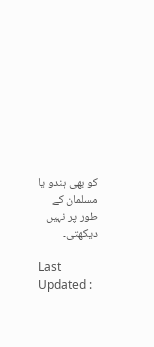کو بھی ہندو یا مسلمان کے طور پر نہیں دیکھتی۔

Last Updated :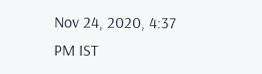Nov 24, 2020, 4:37 PM IST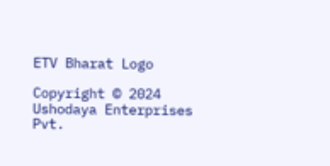ETV Bharat Logo

Copyright © 2024 Ushodaya Enterprises Pvt.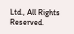Ltd., All Rights Reserved.